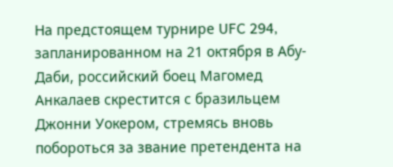На предстоящем турнире UFC 294, запланированном на 21 октября в Абу-Даби, российский боец Магомед Анкалаев скрестится с бразильцем Джонни Уокером, стремясь вновь побороться за звание претендента на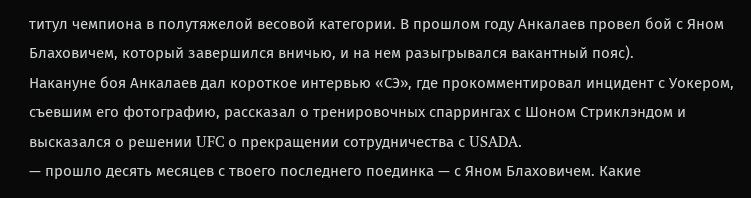титул чемпиона в полутяжелой весовой категории. В прошлом году Анкалаев провел бой с Яном Блаховичем, который завершился вничью, и на нем разыгрывался вакантный пояс).
Накануне боя Анкалаев дал короткое интервью «СЭ», где прокомментировал инцидент с Уокером, съевшим его фотографию, рассказал о тренировочных спаррингах с Шоном Стриклэндом и высказался о решении UFC о прекращении сотрудничества с USADA.
— прошло десять месяцев с твоего последнего поединка — с Яном Блаховичем. Какие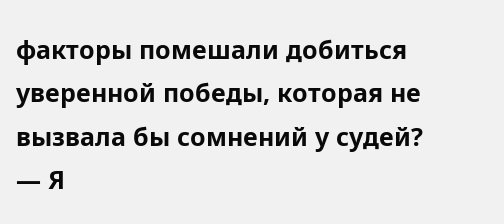факторы помешали добиться уверенной победы, которая не вызвала бы сомнений у судей?
— Я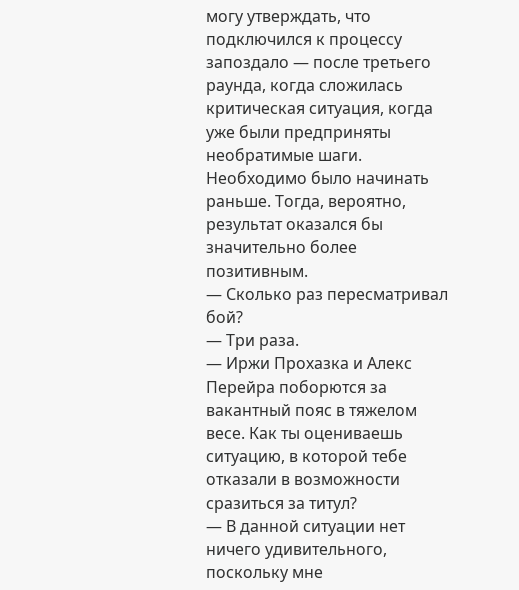могу утверждать, что подключился к процессу запоздало — после третьего раунда, когда сложилась критическая ситуация, когда уже были предприняты необратимые шаги. Необходимо было начинать раньше. Тогда, вероятно, результат оказался бы значительно более позитивным.
— Сколько раз пересматривал бой?
— Три раза.
— Иржи Прохазка и Алекс Перейра поборются за вакантный пояс в тяжелом весе. Как ты оцениваешь ситуацию, в которой тебе отказали в возможности сразиться за титул?
— В данной ситуации нет ничего удивительного, поскольку мне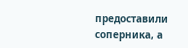предоставили соперника, а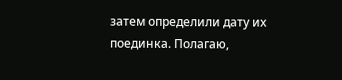затем определили дату их поединка. Полагаю,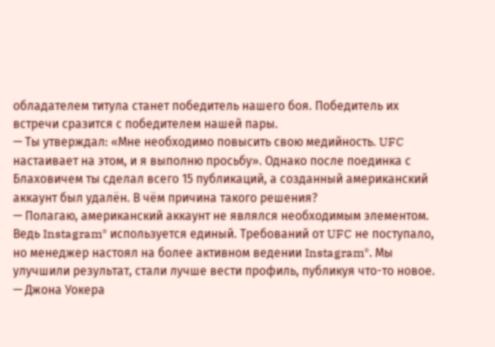обладателем титула станет победитель нашего боя. Победитель их встречи сразится с победителем нашей пары.
— Ты утверждал: «Мне необходимо повысить свою медийность. UFC настаивает на этом, и я выполню просьбу». Однако после поединка с Блаховичем ты сделал всего 15 публикаций, а созданный американский аккаунт был удалён. В чём причина такого решения?
— Полагаю, американский аккаунт не являлся необходимым элементом. Ведь Instagram* используется единый. Требований от UFC не поступало, но менеджер настоял на более активном ведении Instagram*. Мы улучшили результат, стали лучше вести профиль, публикуя что-то новое.
— Джона Уокера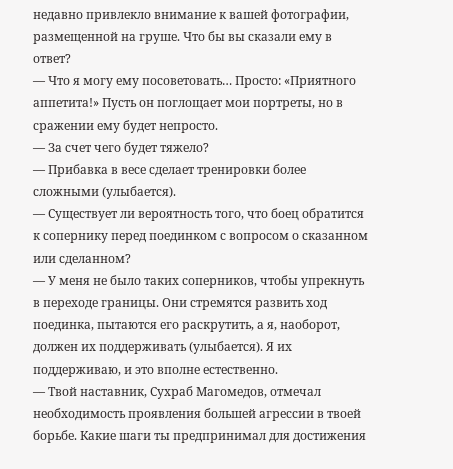недавно привлекло внимание к вашей фотографии, размещенной на груше. Что бы вы сказали ему в ответ?
— Что я могу ему посоветовать… Просто: «Приятного аппетита!» Пусть он поглощает мои портреты, но в сражении ему будет непросто.
— За счет чего будет тяжело?
— Прибавка в весе сделает тренировки более сложными (улыбается).
— Существует ли вероятность того, что боец обратится к сопернику перед поединком с вопросом о сказанном или сделанном?
— У меня не было таких соперников, чтобы упрекнуть в переходе границы. Они стремятся развить ход поединка, пытаются его раскрутить, а я, наоборот, должен их поддерживать (улыбается). Я их поддерживаю, и это вполне естественно.
— Твой наставник, Сухраб Магомедов, отмечал необходимость проявления большей агрессии в твоей борьбе. Какие шаги ты предпринимал для достижения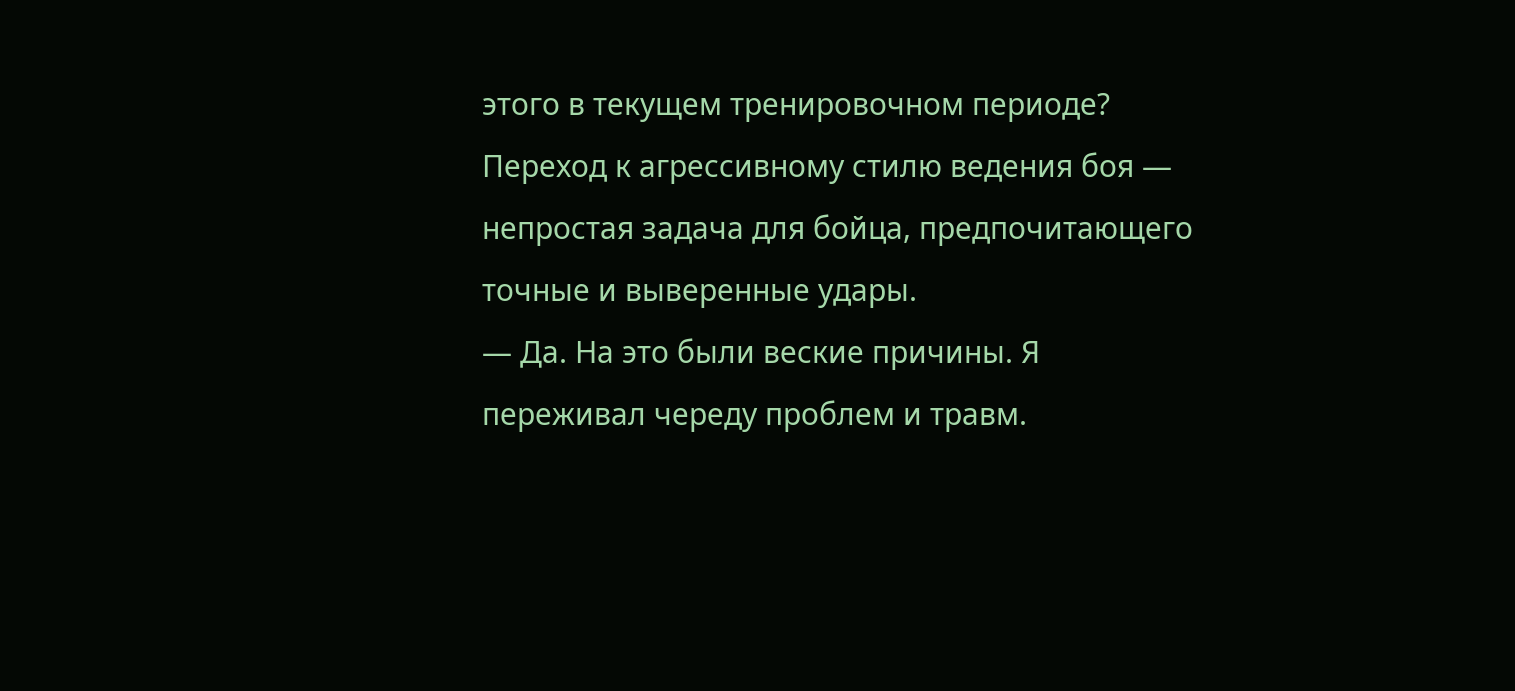этого в текущем тренировочном периоде? Переход к агрессивному стилю ведения боя — непростая задача для бойца, предпочитающего точные и выверенные удары.
— Да. На это были веские причины. Я переживал череду проблем и травм.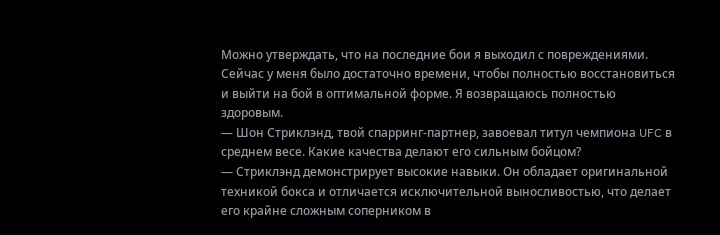Можно утверждать, что на последние бои я выходил с повреждениями. Сейчас у меня было достаточно времени, чтобы полностью восстановиться и выйти на бой в оптимальной форме. Я возвращаюсь полностью здоровым.
— Шон Стриклэнд, твой спарринг-партнер, завоевал титул чемпиона UFC в среднем весе. Какие качества делают его сильным бойцом?
— Стриклэнд демонстрирует высокие навыки. Он обладает оригинальной техникой бокса и отличается исключительной выносливостью, что делает его крайне сложным соперником в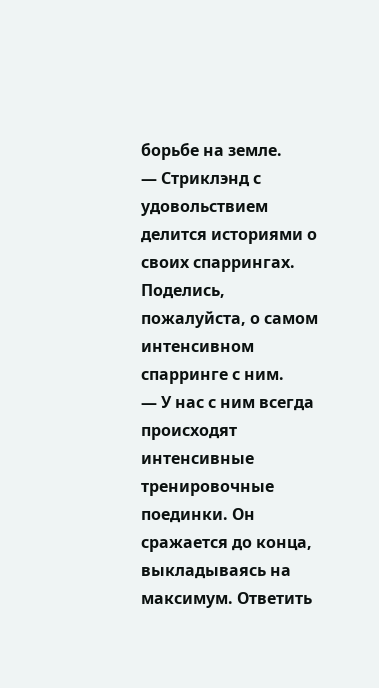борьбе на земле.
— Стриклэнд с удовольствием делится историями о своих спаррингах. Поделись, пожалуйста, о самом интенсивном спарринге с ним.
— У нас с ним всегда происходят интенсивные тренировочные поединки. Он сражается до конца, выкладываясь на максимум. Ответить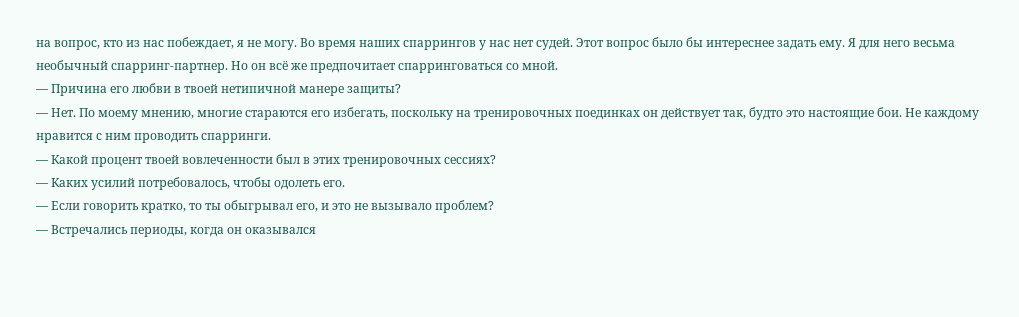на вопрос, кто из нас побеждает, я не могу. Во время наших спаррингов у нас нет судей. Этот вопрос было бы интереснее задать ему. Я для него весьма необычный спарринг-партнер. Но он всё же предпочитает спарринговаться со мной.
— Причина его любви в твоей нетипичной манере защиты?
— Нет. По моему мнению, многие стараются его избегать, поскольку на тренировочных поединках он действует так, будто это настоящие бои. Не каждому нравится с ним проводить спарринги.
— Какой процент твоей вовлеченности был в этих тренировочных сессиях?
— Каких усилий потребовалось, чтобы одолеть его.
— Если говорить кратко, то ты обыгрывал его, и это не вызывало проблем?
— Встречались периоды, когда он оказывался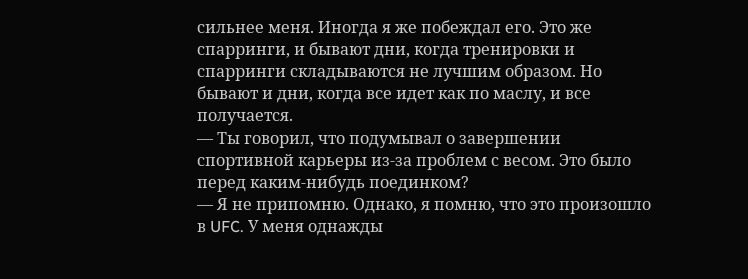сильнее меня. Иногда я же побеждал его. Это же спарринги, и бывают дни, когда тренировки и спарринги складываются не лучшим образом. Но бывают и дни, когда все идет как по маслу, и все получается.
— Ты говорил, что подумывал о завершении спортивной карьеры из-за проблем с весом. Это было перед каким-нибудь поединком?
— Я не припомню. Однако, я помню, что это произошло в UFC. У меня однажды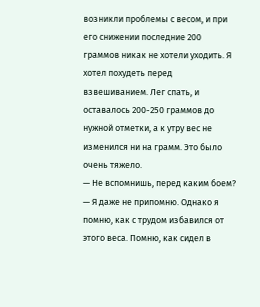возникли проблемы с весом, и при его снижении последние 200 граммов никак не хотели уходить. Я хотел похудеть перед взвешиванием. Лег спать, и оставалось 200-250 граммов до нужной отметки, а к утру вес не изменился ни на грамм. Это было очень тяжело.
— Не вспомнишь, перед каким боем?
— Я даже не припомню. Однако я помню, как с трудом избавился от этого веса. Помню, как сидел в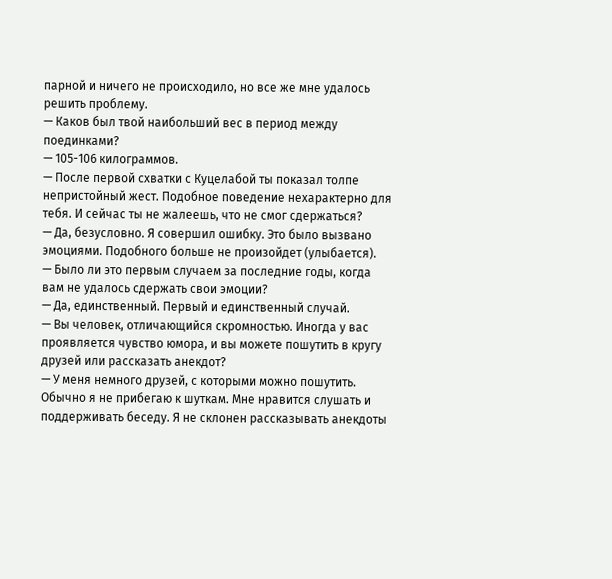парной и ничего не происходило, но все же мне удалось решить проблему.
— Каков был твой наибольший вес в период между поединками?
— 105-106 килограммов.
— После первой схватки с Куцелабой ты показал толпе непристойный жест. Подобное поведение нехарактерно для тебя. И сейчас ты не жалеешь, что не смог сдержаться?
— Да, безусловно. Я совершил ошибку. Это было вызвано эмоциями. Подобного больше не произойдет (улыбается).
— Было ли это первым случаем за последние годы, когда вам не удалось сдержать свои эмоции?
— Да, единственный. Первый и единственный случай.
— Вы человек, отличающийся скромностью. Иногда у вас проявляется чувство юмора, и вы можете пошутить в кругу друзей или рассказать анекдот?
— У меня немного друзей, с которыми можно пошутить. Обычно я не прибегаю к шуткам. Мне нравится слушать и поддерживать беседу. Я не склонен рассказывать анекдоты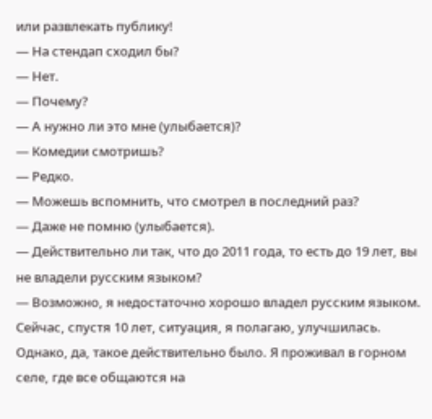или развлекать публику!
— На стендап сходил бы?
— Нет.
— Почему?
— А нужно ли это мне (улыбается)?
— Комедии смотришь?
— Редко.
— Можешь вспомнить, что смотрел в последний раз?
— Даже не помню (улыбается).
— Действительно ли так, что до 2011 года, то есть до 19 лет, вы не владели русским языком?
— Возможно, я недостаточно хорошо владел русским языком. Сейчас, спустя 10 лет, ситуация, я полагаю, улучшилась. Однако, да, такое действительно было. Я проживал в горном селе, где все общаются на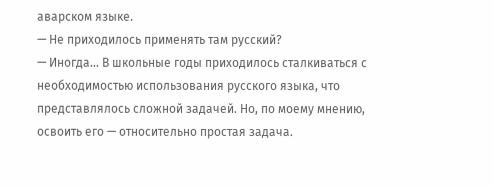аварском языке.
— Не приходилось применять там русский?
— Иногда… В школьные годы приходилось сталкиваться с необходимостью использования русского языка, что представлялось сложной задачей. Но, по моему мнению, освоить его — относительно простая задача.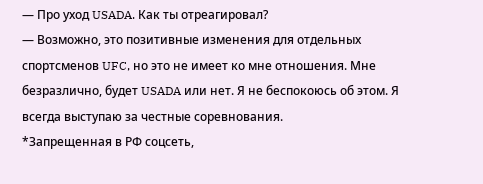— Про уход USADA. Как ты отреагировал?
— Возможно, это позитивные изменения для отдельных спортсменов UFC, но это не имеет ко мне отношения. Мне безразлично, будет USADA или нет. Я не беспокоюсь об этом. Я всегда выступаю за честные соревнования.
*Запрещенная в РФ соцсеть,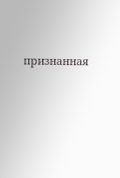признанная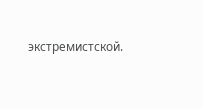экстремистской.